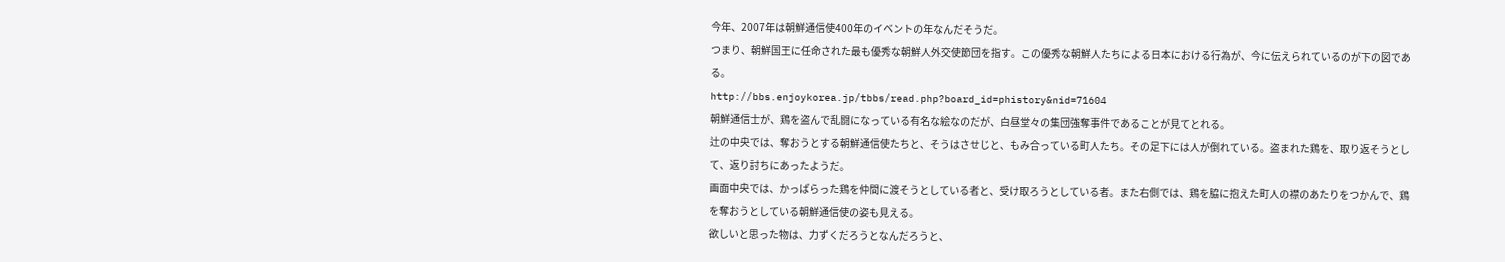今年、2007年は朝鮮通信使400年のイベントの年なんだそうだ。
つまり、朝鮮国王に任命された最も優秀な朝鮮人外交使節団を指す。この優秀な朝鮮人たちによる日本における行為が、今に伝えられているのが下の図である。
http://bbs.enjoykorea.jp/tbbs/read.php?board_id=phistory&nid=71604
朝鮮通信士が、鶏を盗んで乱闘になっている有名な絵なのだが、白昼堂々の集団強奪事件であることが見てとれる。
辻の中央では、奪おうとする朝鮮通信使たちと、そうはさせじと、もみ合っている町人たち。その足下には人が倒れている。盗まれた鶏を、取り返そうとして、返り討ちにあったようだ。
画面中央では、かっぱらった鶏を仲間に渡そうとしている者と、受け取ろうとしている者。また右側では、鶏を脇に抱えた町人の襟のあたりをつかんで、鶏を奪おうとしている朝鮮通信使の姿も見える。
欲しいと思った物は、力ずくだろうとなんだろうと、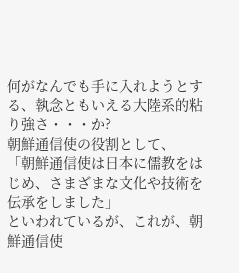何がなんでも手に入れようとする、執念ともいえる大陸系的粘り強さ・・・か?
朝鮮通信使の役割として、
「朝鮮通信使は日本に儒教をはじめ、さまざまな文化や技術を伝承をしました」
といわれているが、これが、朝鮮通信使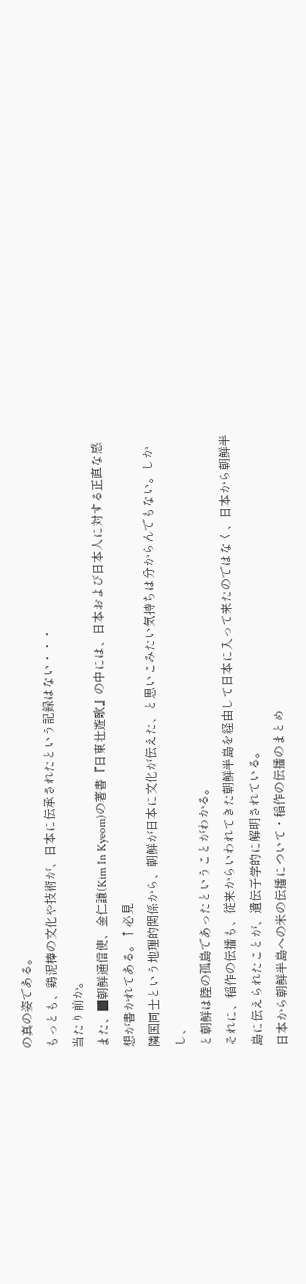の真の姿である。
もっとも、鶏泥棒の文化や技術が、日本に伝承されたという記録はない・・・
当たり前か。
また、■朝鮮通信使、金仁謙(Kim In Kyeom)の著書『日東壮遊歌』の中には、日本および日本人に対する正直な感想が書かれてある。↑必見
隣国同士という地理的関係から、朝鮮が日本に文化が伝えた、と思いこみたい気持ちは分からんでもない。しかし、
と朝鮮は陸の孤島であったということがわかる。
それに、稲作の伝播も、従来からいわれてきた朝鮮半島を経由して日本に入って来たのではなく、日本から朝鮮半島に伝えられたことが、遺伝子学的に解明されている。
日本から朝鮮半島への米の伝播について・稲作の伝播のまとめ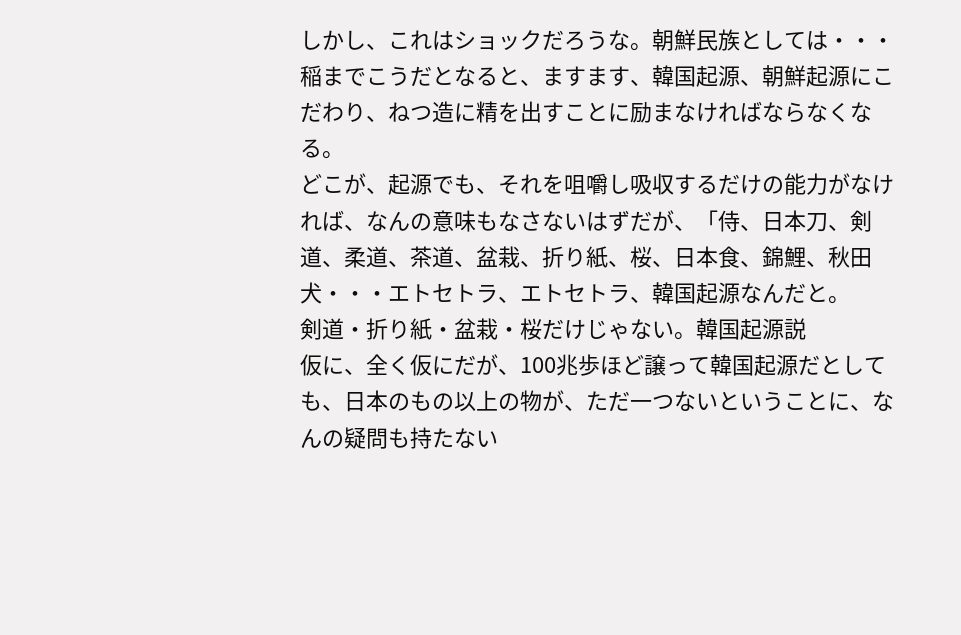しかし、これはショックだろうな。朝鮮民族としては・・・
稲までこうだとなると、ますます、韓国起源、朝鮮起源にこだわり、ねつ造に精を出すことに励まなければならなくなる。
どこが、起源でも、それを咀嚼し吸収するだけの能力がなければ、なんの意味もなさないはずだが、「侍、日本刀、剣道、柔道、茶道、盆栽、折り紙、桜、日本食、錦鯉、秋田犬・・・エトセトラ、エトセトラ、韓国起源なんだと。
剣道・折り紙・盆栽・桜だけじゃない。韓国起源説
仮に、全く仮にだが、100兆歩ほど譲って韓国起源だとしても、日本のもの以上の物が、ただ一つないということに、なんの疑問も持たない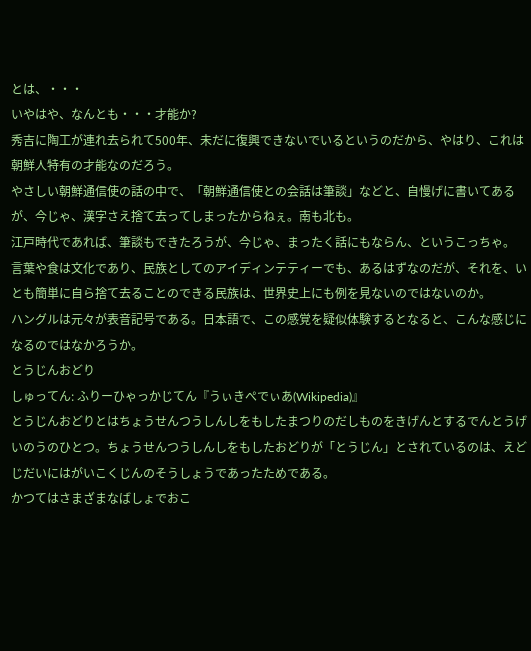とは、・・・
いやはや、なんとも・・・才能か?
秀吉に陶工が連れ去られて500年、未だに復興できないでいるというのだから、やはり、これは朝鮮人特有の才能なのだろう。
やさしい朝鮮通信使の話の中で、「朝鮮通信使との会話は筆談」などと、自慢げに書いてあるが、今じゃ、漢字さえ捨て去ってしまったからねぇ。南も北も。
江戸時代であれば、筆談もできたろうが、今じゃ、まったく話にもならん、というこっちゃ。
言葉や食は文化であり、民族としてのアイディンテティーでも、あるはずなのだが、それを、いとも簡単に自ら捨て去ることのできる民族は、世界史上にも例を見ないのではないのか。
ハングルは元々が表音記号である。日本語で、この感覚を疑似体験するとなると、こんな感じになるのではなかろうか。
とうじんおどり
しゅってん: ふりーひゃっかじてん『うぃきぺでぃあ(Wikipedia)』
とうじんおどりとはちょうせんつうしんしをもしたまつりのだしものをきげんとするでんとうげいのうのひとつ。ちょうせんつうしんしをもしたおどりが「とうじん」とされているのは、えどじだいにはがいこくじんのそうしょうであったためである。
かつてはさまざまなばしょでおこ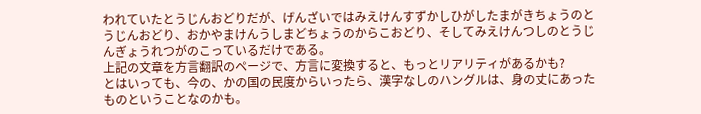われていたとうじんおどりだが、げんざいではみえけんすずかしひがしたまがきちょうのとうじんおどり、おかやまけんうしまどちょうのからこおどり、そしてみえけんつしのとうじんぎょうれつがのこっているだけである。
上記の文章を方言翻訳のページで、方言に変換すると、もっとリアリティがあるかも?
とはいっても、今の、かの国の民度からいったら、漢字なしのハングルは、身の丈にあったものということなのかも。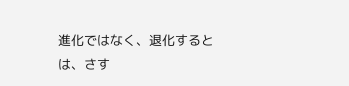進化ではなく、退化するとは、さす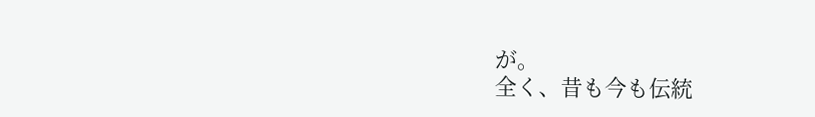が。
全く、昔も今も伝統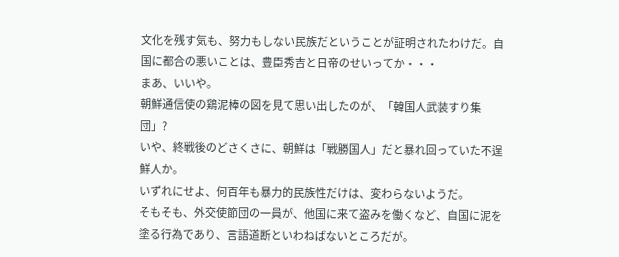文化を残す気も、努力もしない民族だということが証明されたわけだ。自国に都合の悪いことは、豊臣秀吉と日帝のせいってか・・・
まあ、いいや。
朝鮮通信使の鶏泥棒の図を見て思い出したのが、「韓国人武装すり集団」?
いや、終戦後のどさくさに、朝鮮は「戦勝国人」だと暴れ回っていた不逞鮮人か。
いずれにせよ、何百年も暴力的民族性だけは、変わらないようだ。
そもそも、外交使節団の一員が、他国に来て盗みを働くなど、自国に泥を塗る行為であり、言語道断といわねばないところだが。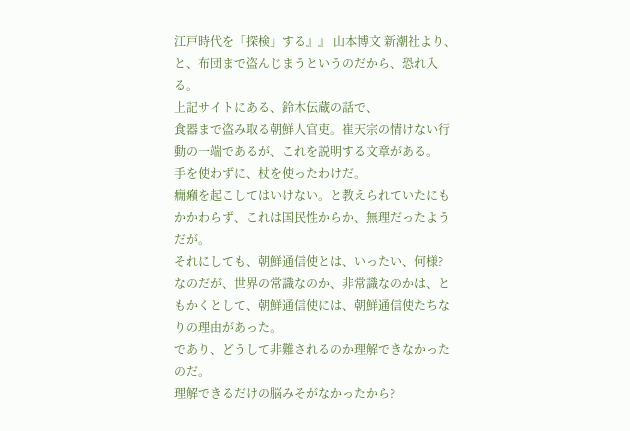江戸時代を「探検」する』』 山本博文 新潮社より、
と、布団まで盗んじまうというのだから、恐れ入る。
上記サイトにある、鈴木伝蔵の話で、
食器まで盗み取る朝鮮人官吏。崔天宗の情けない行動の一端であるが、これを説明する文章がある。
手を使わずに、杖を使ったわけだ。
癇癪を起こしてはいけない。と教えられていたにもかかわらず、これは国民性からか、無理だったようだが。
それにしても、朝鮮通信使とは、いったい、何様?
なのだが、世界の常識なのか、非常識なのかは、ともかくとして、朝鮮通信使には、朝鮮通信使たちなりの理由があった。
であり、どうして非難されるのか理解できなかったのだ。
理解できるだけの脳みそがなかったから?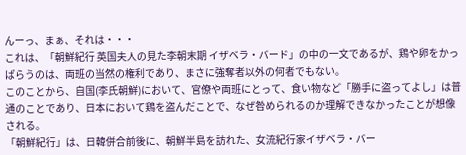んーっ、まぁ、それは・・・
これは、「朝鮮紀行 英国夫人の見た李朝末期 イザベラ・バード」の中の一文であるが、鶏や卵をかっぱらうのは、両班の当然の権利であり、まさに強奪者以外の何者でもない。
このことから、自国(李氏朝鮮)において、官僚や両班にとって、食い物など「勝手に盗ってよし」は普通のことであり、日本において鶏を盗んだことで、なぜ咎められるのか理解できなかったことが想像される。
「朝鮮紀行」は、日韓併合前後に、朝鮮半島を訪れた、女流紀行家イザベラ・バー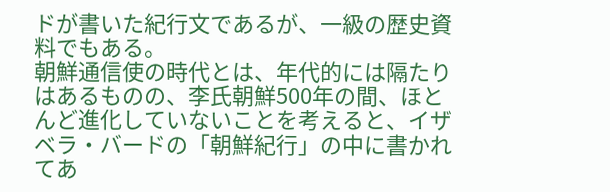ドが書いた紀行文であるが、一級の歴史資料でもある。
朝鮮通信使の時代とは、年代的には隔たりはあるものの、李氏朝鮮500年の間、ほとんど進化していないことを考えると、イザベラ・バードの「朝鮮紀行」の中に書かれてあ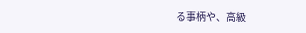る事柄や、高級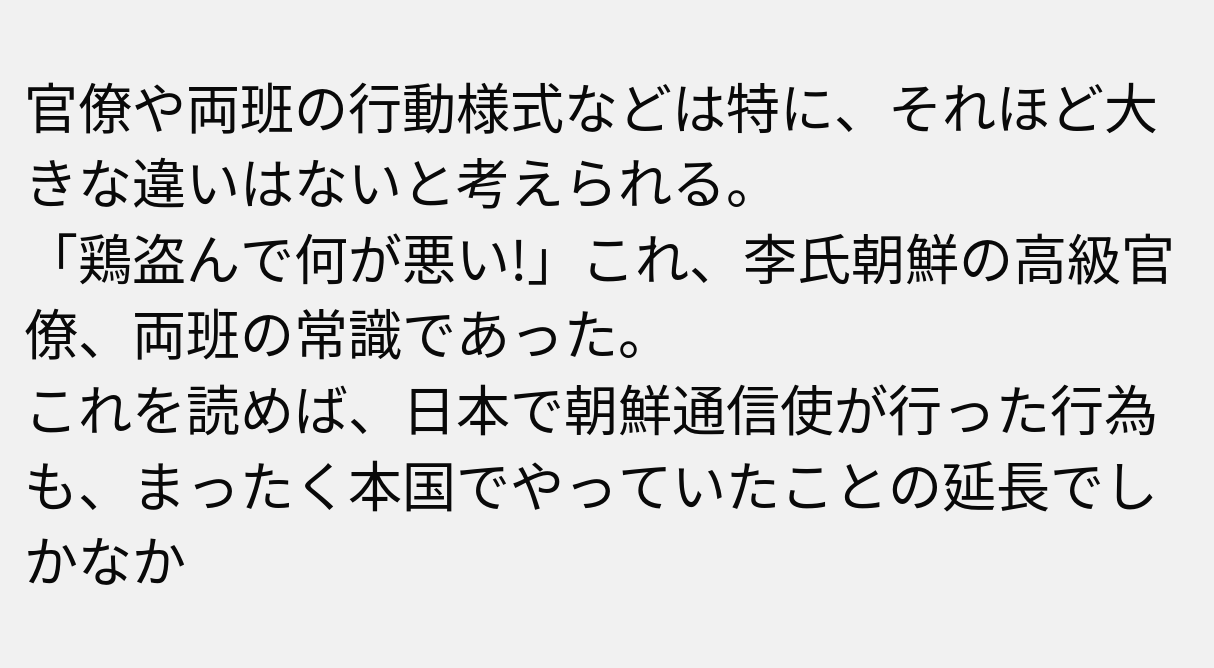官僚や両班の行動様式などは特に、それほど大きな違いはないと考えられる。
「鶏盗んで何が悪い!」これ、李氏朝鮮の高級官僚、両班の常識であった。
これを読めば、日本で朝鮮通信使が行った行為も、まったく本国でやっていたことの延長でしかなか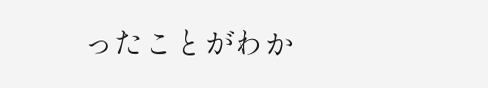ったことがわか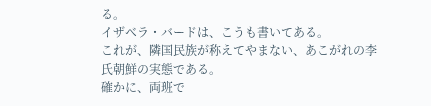る。
イザベラ・バードは、こうも書いてある。
これが、隣国民族が称えてやまない、あこがれの李氏朝鮮の実態である。
確かに、両班で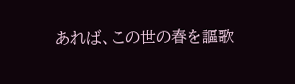あれば、この世の春を謳歌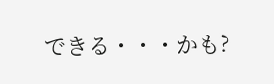できる・・・かも?